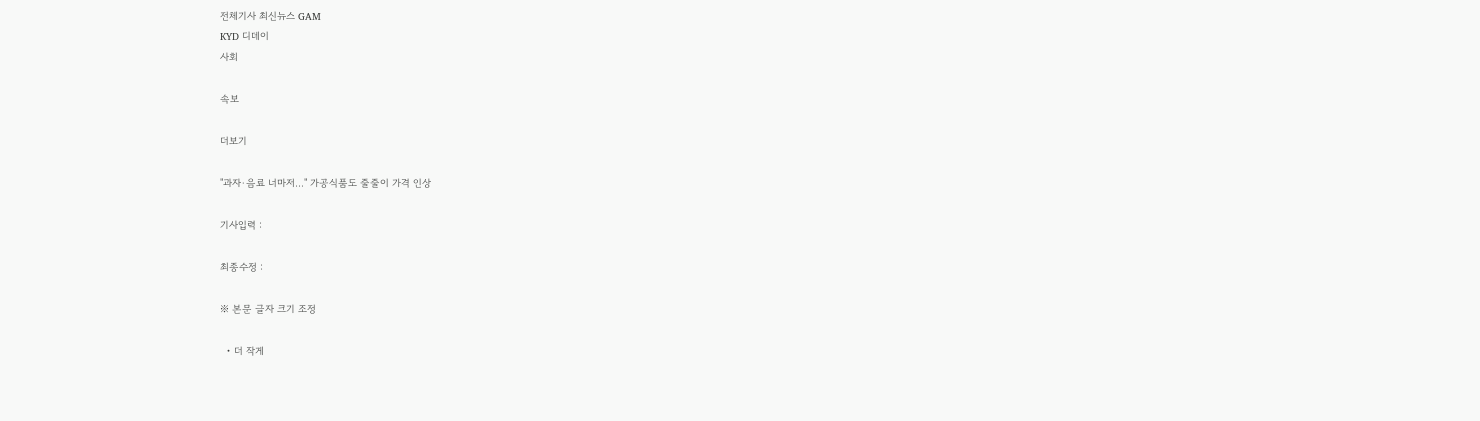전체기사 최신뉴스 GAM
KYD 디데이
사회

속보

더보기

"과자·음료 너마저…" 가공식품도 줄줄이 가격 인상

기사입력 :

최종수정 :

※ 본문 글자 크기 조정

  • 더 작게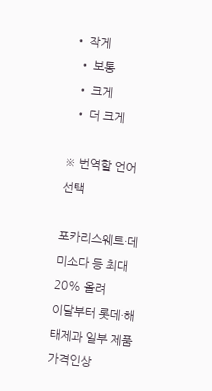• 작게
  • 보통
  • 크게
  • 더 크게

※ 번역할 언어 선택

포카리스웨트·데미소다 등 최대 20% 올려
이달부터 롯데·해태제과 일부 제품 가격인상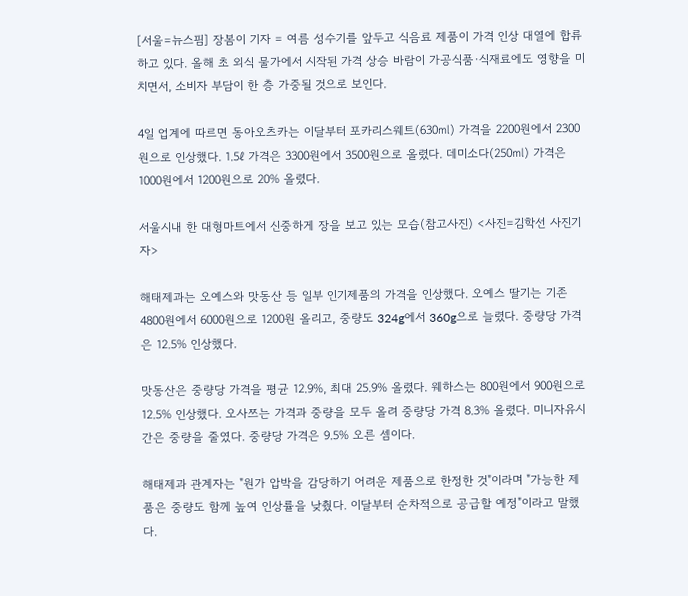[서울=뉴스핌] 장봄이 기자 = 여름 성수기를 앞두고 식음료 제품이 가격 인상 대열에 합류하고 있다. 올해 초 외식 물가에서 시작된 가격 상승 바람이 가공식품·식재료에도 영향을 미치면서, 소비자 부담이 한 층 가중될 것으로 보인다.

4일 업계에 따르면 동아오츠카는 이달부터 포카리스웨트(630㎖) 가격을 2200원에서 2300원으로 인상했다. 1.5ℓ 가격은 3300원에서 3500원으로 올렸다. 데미소다(250㎖) 가격은 1000원에서 1200원으로 20% 올렸다.

서울시내 한 대형마트에서 신중하게 장을 보고 있는 모습(참고사진) <사진=김학선 사진기자>

해태제과는 오예스와 맛동산 등 일부 인기제품의 가격을 인상했다. 오예스 딸기는 기존 4800원에서 6000원으로 1200원 올리고, 중량도 324g에서 360g으로 늘렸다. 중량당 가격은 12.5% 인상했다.

맛동산은 중량당 가격을 평균 12.9%, 최대 25.9% 올렸다. 웨하스는 800원에서 900원으로 12.5% 인상했다. 오사쯔는 가격과 중량을 모두 올려 중량당 가격 8.3% 올렸다. 미니자유시간은 중량을 줄였다. 중량당 가격은 9.5% 오른 셈이다.

해태제과 관계자는 "원가 압박을 감당하기 어려운 제품으로 한정한 것"이라며 "가능한 제품은 중량도 함께 높여 인상률을 낮췄다. 이달부터 순차적으로 공급할 예정"이라고 말했다.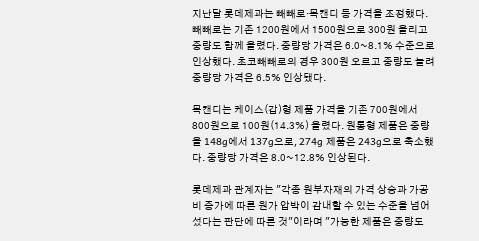지난달 롯데제과는 빼빼로·목캔디 등 가격을 조정했다. 빼빼로는 기존 1200원에서 1500원으로 300원 올리고 중량도 함께 올렸다. 중량당 가격은 6.0~8.1% 수준으로 인상했다. 초코빼빼로의 경우 300원 오르고 중량도 늘려 중량당 가격은 6.5% 인상됐다.

목캔디는 케이스(갑)형 제품 가격을 기존 700원에서 800원으로 100원(14.3%) 올렸다. 원통형 제품은 중량을 148g에서 137g으로, 274g 제품은 243g으로 축소했다. 중량당 가격은 8.0~12.8% 인상된다.

롯데제과 관계자는 "각종 원부자재의 가격 상승과 가공비 증가에 따른 원가 압박이 감내할 수 있는 수준을 넘어섰다는 판단에 따른 것"이라며 "가능한 제품은 중량도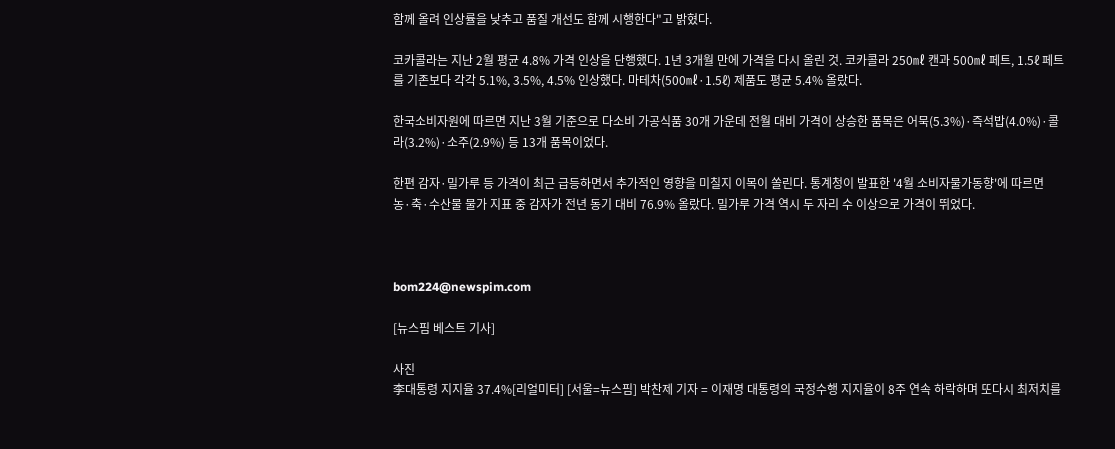함께 올려 인상률을 낮추고 품질 개선도 함께 시행한다"고 밝혔다.

코카콜라는 지난 2월 평균 4.8% 가격 인상을 단행했다. 1년 3개월 만에 가격을 다시 올린 것. 코카콜라 250㎖ 캔과 500㎖ 페트, 1.5ℓ 페트를 기존보다 각각 5.1%, 3.5%, 4.5% 인상했다. 마테차(500㎖·1.5ℓ) 제품도 평균 5.4% 올랐다.

한국소비자원에 따르면 지난 3월 기준으로 다소비 가공식품 30개 가운데 전월 대비 가격이 상승한 품목은 어묵(5.3%)·즉석밥(4.0%)·콜라(3.2%)·소주(2.9%) 등 13개 품목이었다.

한편 감자·밀가루 등 가격이 최근 급등하면서 추가적인 영향을 미칠지 이목이 쏠린다. 통계청이 발표한 '4월 소비자물가동향'에 따르면 농·축·수산물 물가 지표 중 감자가 전년 동기 대비 76.9% 올랐다. 밀가루 가격 역시 두 자리 수 이상으로 가격이 뛰었다.



bom224@newspim.com

[뉴스핌 베스트 기사]

사진
李대통령 지지율 37.4%[리얼미터] [서울=뉴스핌] 박찬제 기자 = 이재명 대통령의 국정수행 지지율이 8주 연속 하락하며 또다시 최저치를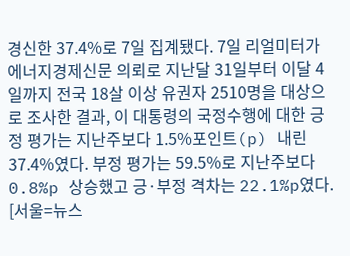경신한 37.4%로 7일 집계됐다. 7일 리얼미터가 에너지경제신문 의뢰로 지난달 31일부터 이달 4일까지 전국 18살 이상 유권자 2510명을 대상으로 조사한 결과, 이 대통령의 국정수행에 대한 긍정 평가는 지난주보다 1.5%포인트(p) 내린 37.4%였다. 부정 평가는 59.5%로 지난주보다 0.8%p 상승했고 긍·부정 격차는 22.1%p였다.  [서울=뉴스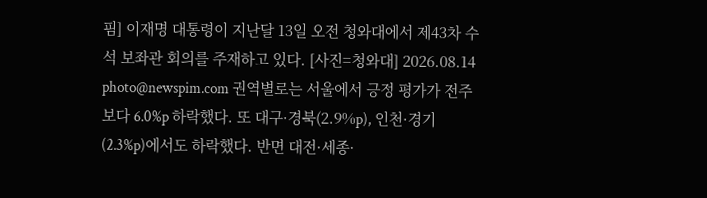핌] 이재명 대통령이 지난달 13일 오전 청와대에서 제43차 수석 보좌관 회의를 주재하고 있다. [사진=청와대] 2026.08.14 photo@newspim.com 권역별로는 서울에서 긍정 평가가 전주보다 6.0%p 하락했다. 또 대구·경북(2.9%p), 인천·경기(2.3%p)에서도 하락했다. 반면 대전·세종·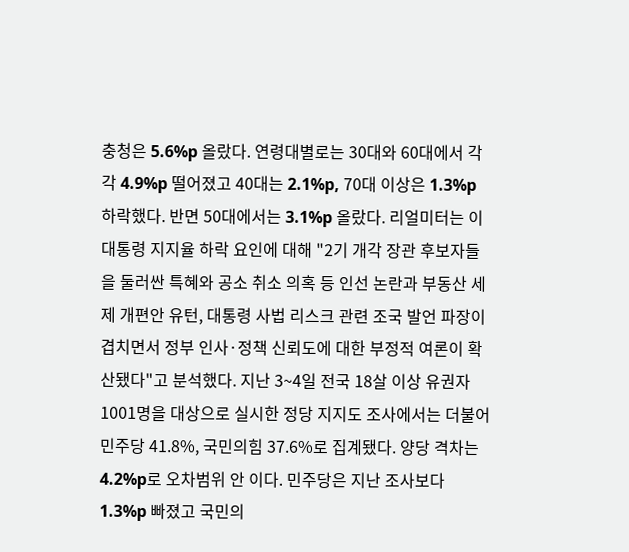충청은 5.6%p 올랐다. 연령대별로는 30대와 60대에서 각각 4.9%p 떨어졌고 40대는 2.1%p, 70대 이상은 1.3%p 하락했다. 반면 50대에서는 3.1%p 올랐다. 리얼미터는 이 대통령 지지율 하락 요인에 대해 "2기 개각 장관 후보자들을 둘러싼 특혜와 공소 취소 의혹 등 인선 논란과 부동산 세제 개편안 유턴, 대통령 사법 리스크 관련 조국 발언 파장이 겹치면서 정부 인사·정책 신뢰도에 대한 부정적 여론이 확산됐다"고 분석했다. 지난 3~4일 전국 18살 이상 유권자 1001명을 대상으로 실시한 정당 지지도 조사에서는 더불어민주당 41.8%, 국민의힘 37.6%로 집계됐다. 양당 격차는 4.2%p로 오차범위 안 이다. 민주당은 지난 조사보다 1.3%p 빠졌고 국민의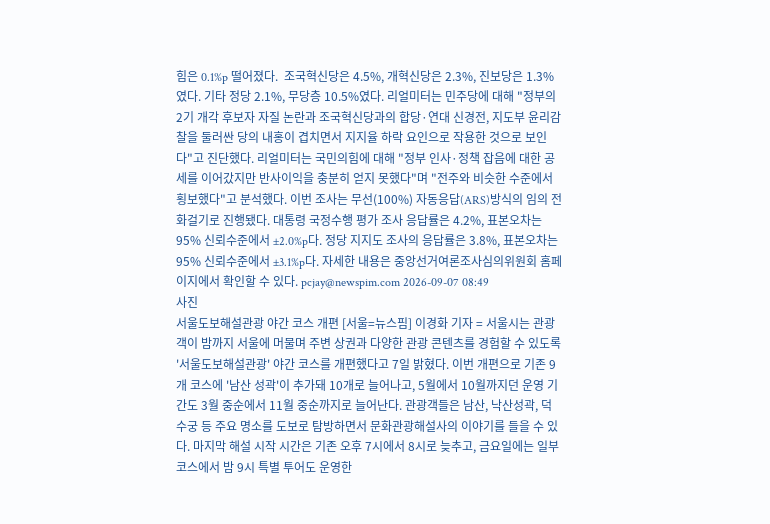힘은 0.1%p 떨어졌다.  조국혁신당은 4.5%, 개혁신당은 2.3%, 진보당은 1.3%였다. 기타 정당 2.1%, 무당층 10.5%였다. 리얼미터는 민주당에 대해 "정부의 2기 개각 후보자 자질 논란과 조국혁신당과의 합당·연대 신경전, 지도부 윤리감찰을 둘러싼 당의 내홍이 겹치면서 지지율 하락 요인으로 작용한 것으로 보인다"고 진단했다. 리얼미터는 국민의힘에 대해 "정부 인사·정책 잡음에 대한 공세를 이어갔지만 반사이익을 충분히 얻지 못했다"며 "전주와 비슷한 수준에서 횡보했다"고 분석했다. 이번 조사는 무선(100%) 자동응답(ARS)방식의 임의 전화걸기로 진행됐다. 대통령 국정수행 평가 조사 응답률은 4.2%, 표본오차는 95% 신뢰수준에서 ±2.0%p다. 정당 지지도 조사의 응답률은 3.8%, 표본오차는 95% 신뢰수준에서 ±3.1%p다. 자세한 내용은 중앙선거여론조사심의위원회 홈페이지에서 확인할 수 있다. pcjay@newspim.com 2026-09-07 08:49
사진
서울도보해설관광 야간 코스 개편 [서울=뉴스핌] 이경화 기자 = 서울시는 관광객이 밤까지 서울에 머물며 주변 상권과 다양한 관광 콘텐츠를 경험할 수 있도록 '서울도보해설관광' 야간 코스를 개편했다고 7일 밝혔다. 이번 개편으로 기존 9개 코스에 '남산 성곽'이 추가돼 10개로 늘어나고, 5월에서 10월까지던 운영 기간도 3월 중순에서 11월 중순까지로 늘어난다. 관광객들은 남산, 낙산성곽, 덕수궁 등 주요 명소를 도보로 탐방하면서 문화관광해설사의 이야기를 들을 수 있다. 마지막 해설 시작 시간은 기존 오후 7시에서 8시로 늦추고, 금요일에는 일부 코스에서 밤 9시 특별 투어도 운영한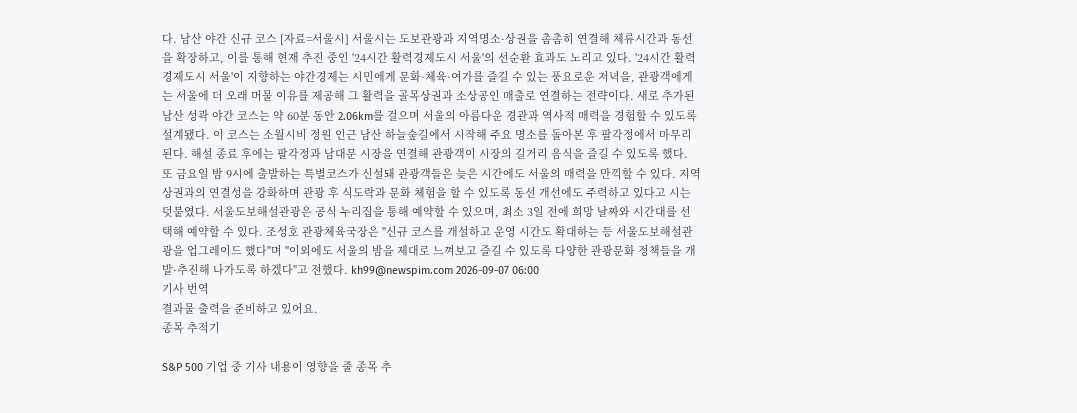다. 남산 야간 신규 코스 [자료=서울시] 서울시는 도보관광과 지역명소·상권을 촘촘히 연결해 체류시간과 동선을 확장하고, 이를 통해 현재 추진 중인 '24시간 활력경제도시 서울'의 선순환 효과도 노리고 있다. '24시간 활력경제도시 서울'이 지향하는 야간경제는 시민에게 문화·체육·여가를 즐길 수 있는 풍요로운 저녁을, 관광객에게는 서울에 더 오래 머물 이유를 제공해 그 활력을 골목상권과 소상공인 매출로 연결하는 전략이다. 새로 추가된 남산 성곽 야간 코스는 약 60분 동안 2.06km를 걸으며 서울의 아름다운 경관과 역사적 매력을 경험할 수 있도록 설계됐다. 이 코스는 소월시비 정원 인근 남산 하늘숲길에서 시작해 주요 명소를 돌아본 후 팔각정에서 마무리된다. 해설 종료 후에는 팔각정과 남대문 시장을 연결해 관광객이 시장의 길거리 음식을 즐길 수 있도록 했다. 또 금요일 밤 9시에 출발하는 특별코스가 신설돼 관광객들은 늦은 시간에도 서울의 매력을 만끽할 수 있다. 지역 상권과의 연결성을 강화하며 관광 후 식도락과 문화 체험을 할 수 있도록 동선 개선에도 주력하고 있다고 시는 덧붙였다. 서울도보해설관광은 공식 누리집을 통해 예약할 수 있으며, 최소 3일 전에 희망 날짜와 시간대를 선택해 예약할 수 있다. 조성호 관광체육국장은 "신규 코스를 개설하고 운영 시간도 확대하는 등 서울도보해설관광을 업그레이드 했다"며 "이외에도 서울의 밤을 제대로 느껴보고 즐길 수 있도록 다양한 관광문화 정책들을 개발·추진해 나가도록 하겠다"고 전했다. kh99@newspim.com 2026-09-07 06:00
기사 번역
결과물 출력을 준비하고 있어요.
종목 추적기

S&P 500 기업 중 기사 내용이 영향을 줄 종목 추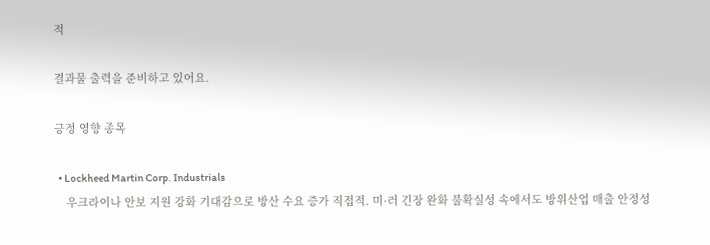적

결과물 출력을 준비하고 있어요.

긍정 영향 종목

  • Lockheed Martin Corp. Industrials
    우크라이나 안보 지원 강화 기대감으로 방산 수요 증가 직접적. 미·러 긴장 완화 불확실성 속에서도 방위산업 매출 안정성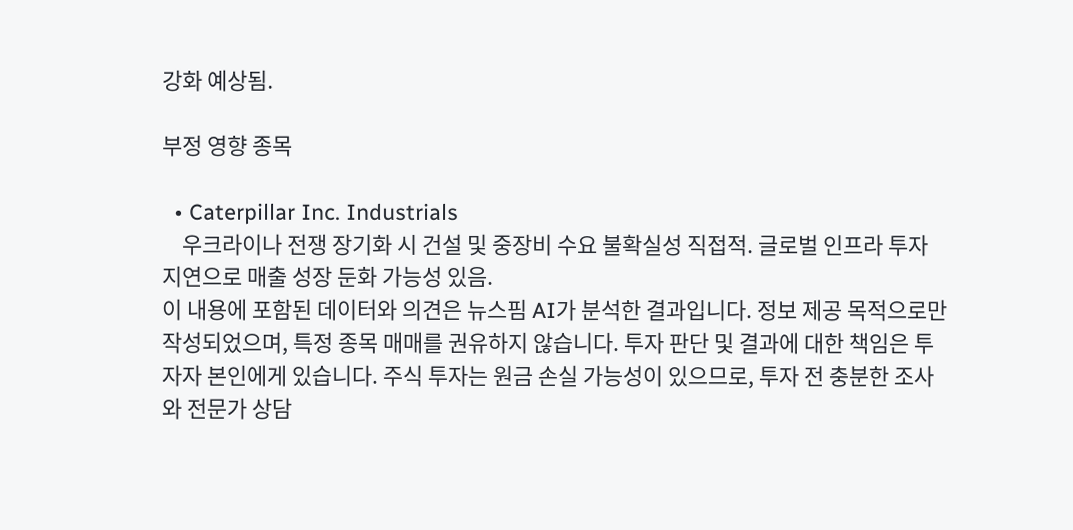강화 예상됨.

부정 영향 종목

  • Caterpillar Inc. Industrials
    우크라이나 전쟁 장기화 시 건설 및 중장비 수요 불확실성 직접적. 글로벌 인프라 투자 지연으로 매출 성장 둔화 가능성 있음.
이 내용에 포함된 데이터와 의견은 뉴스핌 AI가 분석한 결과입니다. 정보 제공 목적으로만 작성되었으며, 특정 종목 매매를 권유하지 않습니다. 투자 판단 및 결과에 대한 책임은 투자자 본인에게 있습니다. 주식 투자는 원금 손실 가능성이 있으므로, 투자 전 충분한 조사와 전문가 상담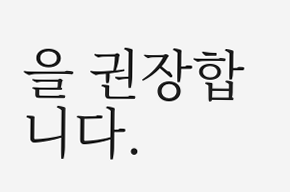을 권장합니다.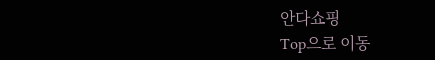안다쇼핑
Top으로 이동